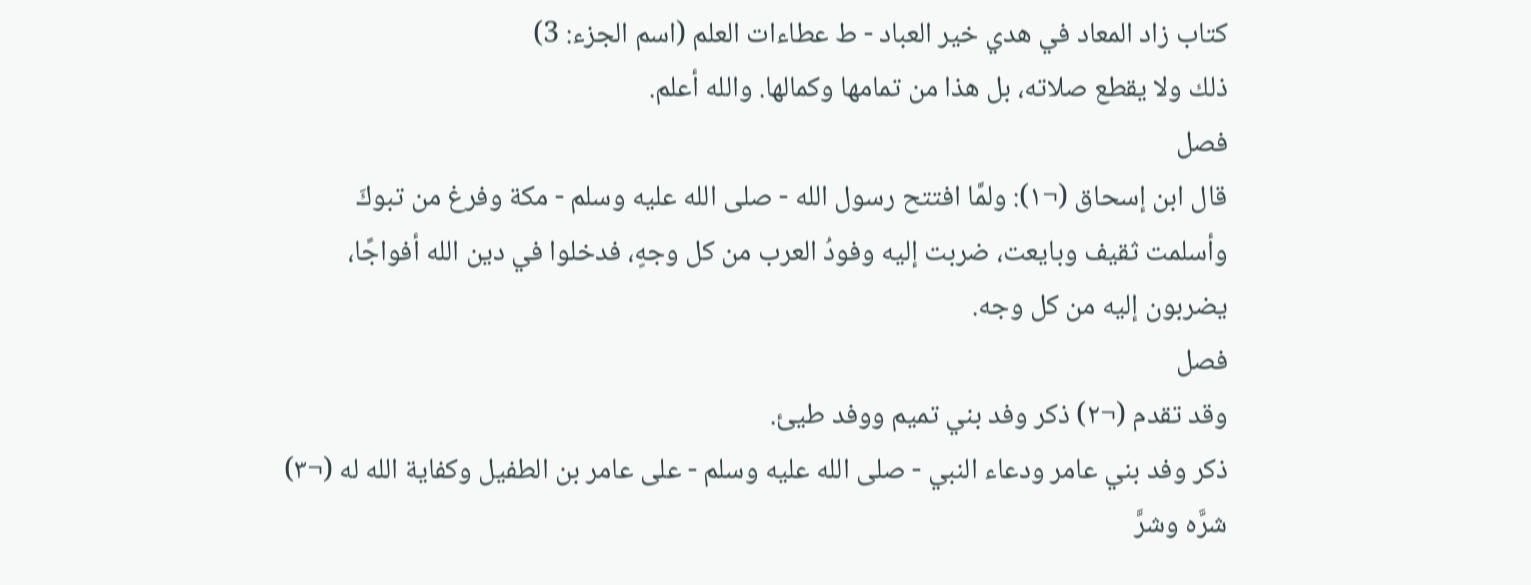كتاب زاد المعاد في هدي خير العباد - ط عطاءات العلم (اسم الجزء: 3)
ذلك ولا يقطع صلاته، بل هذا من تمامها وكمالها. والله أعلم.
فصل
قال ابن إسحاق (¬١): ولمَّا افتتح رسول الله - صلى الله عليه وسلم - مكة وفرغ من تبوكَ وأسلمت ثقيف وبايعت، ضربت إليه وفودُ العرب من كل وجهٍ، فدخلوا في دين الله أفواجًا، يضربون إليه من كل وجه.
فصل
وقد تقدم (¬٢) ذكر وفد بني تميم ووفد طيئ.
ذكر وفد بني عامر ودعاء النبي - صلى الله عليه وسلم - على عامر بن الطفيل وكفاية الله له (¬٣) شرَّه وشرَّ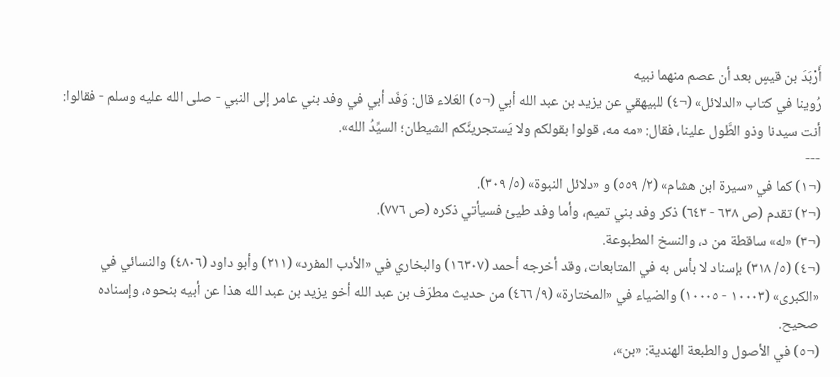أَرْبَدَ بن قيسٍ بعد أن عصم منهما نبيه
رُوينا في كتاب «الدلائل» (¬٤) للبيهقي عن يزيد بن عبد الله أبي (¬٥) العَلاء قال: وَفَد أبي في وفد بني عامر إلى النبي - صلى الله عليه وسلم - فقالوا: أنت سيدنا وذو الطَّول علينا، فقال: «مه مه، قولوا بقولكم ولا يَستجرينَّكم الشيطان؛ السيِّدُ الله».
---
(¬١) كما في «سيرة ابن هشام» (٢/ ٥٥٩) و «دلائل النبوة» (٥/ ٣٠٩).
(¬٢) تقدم (ص ٦٣٨ - ٦٤٣) ذكر وفد بني تميم، وأما وفد طيئ فسيأتي ذكره (ص ٧٧٦).
(¬٣) «له» ساقطة من د، والنسخ المطبوعة.
(¬٤) (٥/ ٣١٨) بإسناد لا بأس به في المتابعات، وقد أخرجه أحمد (١٦٣٠٧) والبخاري في «الأدب المفرد» (٢١١) وأبو داود (٤٨٠٦) والنسائي في «الكبرى» (١٠٠٠٣ - ١٠٠٠٥) والضياء في «المختارة» (٩/ ٤٦٦) من حديث مطرّف بن عبد الله أخو يزيد بن عبد الله هذا عن أبيه بنحوه، وإسناده صحيح.
(¬٥) في الأصول والطبعة الهندية: «بن»،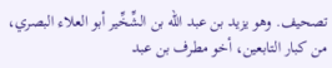تصحيف. وهو يزيد بن عبد الله بن الشِّخِّير أبو العلاء البصري، من كبار التابعين، أخو مطرف بن عبد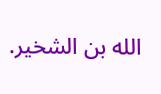الله بن الشخير.